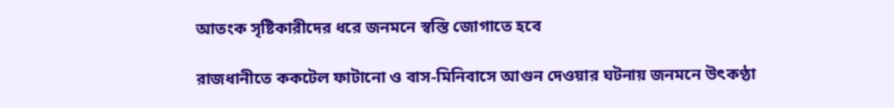আতংক সৃষ্টিকারীদের ধরে জনমনে স্বস্তি জোগাতে হবে

রাজধানীতে ককটেল ফাটানো ও বাস-মিনিবাসে আগুন দেওয়ার ঘটনায় জনমনে উৎকণ্ঠা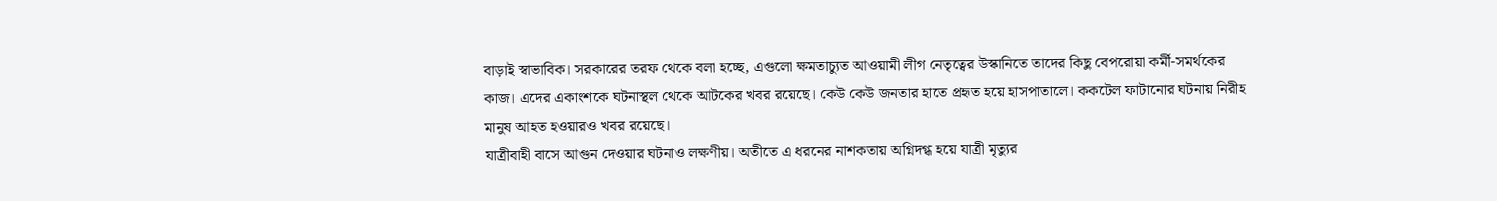বাড়াই স্বাভাবিক। সরকারের তরফ থেকে বলা হচ্ছে, এগুলো ক্ষমতাচ্যুত আওয়ামী লীগ নেতৃত্বের উস্কানিতে তাদের কিছু বেপরোয়া কর্মী-সমর্থকের কাজ। এদের একাংশকে ঘটনাস্থল থেকে আটকের খবর রয়েছে। কেউ কেউ জনতার হাতে প্রহৃত হয়ে হাসপাতালে। ককটেল ফাটানোর ঘটনায় নিরীহ মানুষ আহত হওয়ারও খবর রয়েছে।
যাত্রীবাহী বাসে আগুন দেওয়ার ঘটনাও লক্ষণীয়। অতীতে এ ধরনের নাশকতায় অগ্নিদগ্ধ হয়ে যাত্রী মৃত্যুর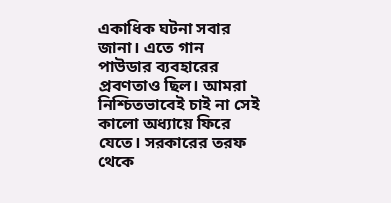একাধিক ঘটনা সবার জানা। এতে গান পাউডার ব্যবহারের প্রবণতাও ছিল। আমরা নিশ্চিতভাবেই চাই না সেই কালো অধ্যায়ে ফিরে যেতে। সরকারের তরফ থেকে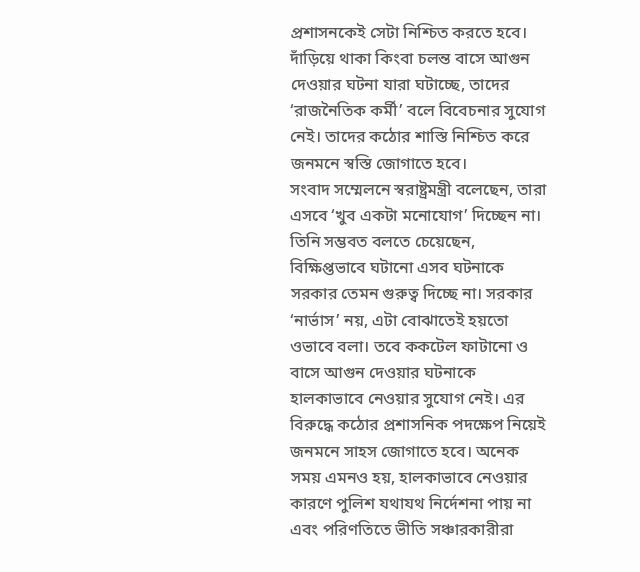প্রশাসনকেই সেটা নিশ্চিত করতে হবে। দাঁড়িয়ে থাকা কিংবা চলন্ত বাসে আগুন দেওয়ার ঘটনা যারা ঘটাচ্ছে, তাদের ‘রাজনৈতিক কর্মী’ বলে বিবেচনার সুযোগ নেই। তাদের কঠোর শাস্তি নিশ্চিত করে জনমনে স্বস্তি জোগাতে হবে।
সংবাদ সম্মেলনে স্বরাষ্ট্রমন্ত্রী বলেছেন, তারা এসবে ‘খুব একটা মনোযোগ’ দিচ্ছেন না। তিনি সম্ভবত বলতে চেয়েছেন, বিক্ষিপ্তভাবে ঘটানো এসব ঘটনাকে সরকার তেমন গুরুত্ব দিচ্ছে না। সরকার ‘নার্ভাস’ নয়, এটা বোঝাতেই হয়তো ওভাবে বলা। তবে ককটেল ফাটানো ও বাসে আগুন দেওয়ার ঘটনাকে হালকাভাবে নেওয়ার সুযোগ নেই। এর বিরুদ্ধে কঠোর প্রশাসনিক পদক্ষেপ নিয়েই জনমনে সাহস জোগাতে হবে। অনেক সময় এমনও হয়, হালকাভাবে নেওয়ার কারণে পুলিশ যথাযথ নির্দেশনা পায় না এবং পরিণতিতে ভীতি সঞ্চারকারীরা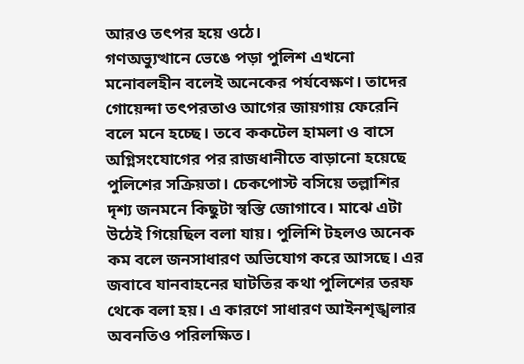আরও তৎপর হয়ে ওঠে।
গণঅভ্যুত্থানে ভেঙে পড়া পুলিশ এখনো মনোবলহীন বলেই অনেকের পর্যবেক্ষণ। তাদের গোয়েন্দা তৎপরতাও আগের জায়গায় ফেরেনি বলে মনে হচ্ছে। তবে ককটেল হামলা ও বাসে অগ্নিসংযোগের পর রাজধানীতে বাড়ানো হয়েছে পুলিশের সক্রিয়তা। চেকপোস্ট বসিয়ে তল্লাশির দৃশ্য জনমনে কিছুটা স্বস্তি জোগাবে। মাঝে এটা উঠেই গিয়েছিল বলা যায়। পুলিশি টহলও অনেক কম বলে জনসাধারণ অভিযোগ করে আসছে। এর জবাবে যানবাহনের ঘাটতির কথা পুলিশের তরফ থেকে বলা হয়। এ কারণে সাধারণ আইনশৃঙ্খলার অবনতিও পরিলক্ষিত।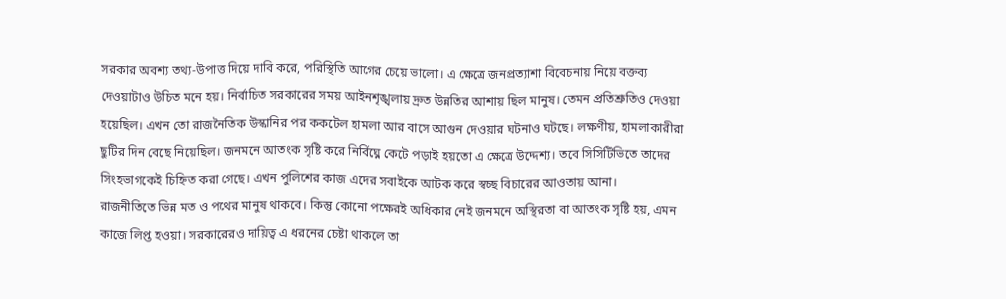সরকার অবশ্য তথ্য-উপাত্ত দিয়ে দাবি করে, পরিস্থিতি আগের চেয়ে ভালো। এ ক্ষেত্রে জনপ্রত্যাশা বিবেচনায় নিয়ে বক্তব্য দেওয়াটাও উচিত মনে হয়। নির্বাচিত সরকারের সময় আইনশৃঙ্খলায় দ্রুত উন্নতির আশায় ছিল মানুষ। তেমন প্রতিশ্রুতিও দেওয়া হয়েছিল। এখন তো রাজনৈতিক উস্কানির পর ককটেল হামলা আর বাসে আগুন দেওয়ার ঘটনাও ঘটছে। লক্ষণীয়, হামলাকারীরা ছুটির দিন বেছে নিয়েছিল। জনমনে আতংক সৃষ্টি করে নির্বিঘ্নে কেটে পড়াই হয়তো এ ক্ষেত্রে উদ্দেশ্য। তবে সিসিটিভিতে তাদের সিংহভাগকেই চিহ্নিত করা গেছে। এখন পুলিশের কাজ এদের সবাইকে আটক করে স্বচ্ছ বিচারের আওতায় আনা।
রাজনীতিতে ভিন্ন মত ও পথের মানুষ থাকবে। কিন্তু কোনো পক্ষেরই অধিকার নেই জনমনে অস্থিরতা বা আতংক সৃষ্টি হয়, এমন কাজে লিপ্ত হওয়া। সরকারেরও দায়িত্ব এ ধরনের চেষ্টা থাকলে তা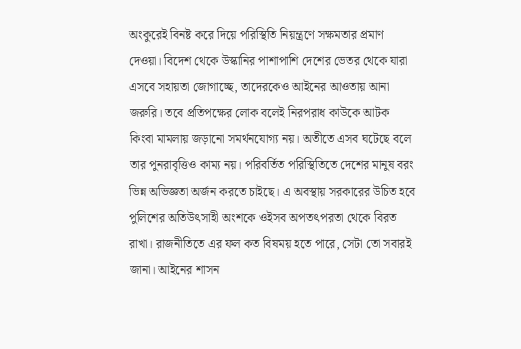অংকুরেই বিনষ্ট করে দিয়ে পরিস্থিতি নিয়ন্ত্রণে সক্ষমতার প্রমাণ দেওয়া। বিদেশ থেকে উস্কানির পাশাপাশি দেশের ভেতর থেকে যারা এসবে সহায়তা জোগাচ্ছে, তাদেরকেও আইনের আওতায় আনা জরুরি। তবে প্রতিপক্ষের লোক বলেই নিরপরাধ কাউকে আটক কিংবা মামলায় জড়ানো সমর্থনযোগ্য নয়। অতীতে এসব ঘটেছে বলে তার পুনরাবৃত্তিও কাম্য নয়। পরিবর্তিত পরিস্থিতিতে দেশের মানুষ বরং ভিন্ন অভিজ্ঞতা অর্জন করতে চাইছে। এ অবস্থায় সরকারের উচিত হবে পুলিশের অতিউৎসাহী অংশকে ওইসব অপতৎপরতা থেকে বিরত রাখা। রাজনীতিতে এর ফল কত বিষময় হতে পারে, সেটা তো সবারই জানা। আইনের শাসন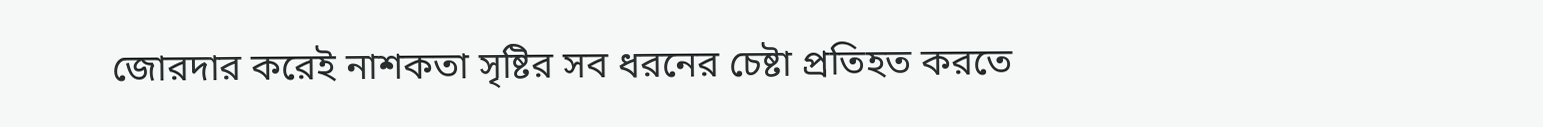জোরদার করেই নাশকতা সৃষ্টির সব ধরনের চেষ্টা প্রতিহত করতে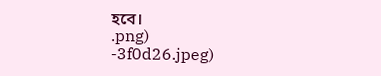হবে।
.png)
-3f0d26.jpeg)